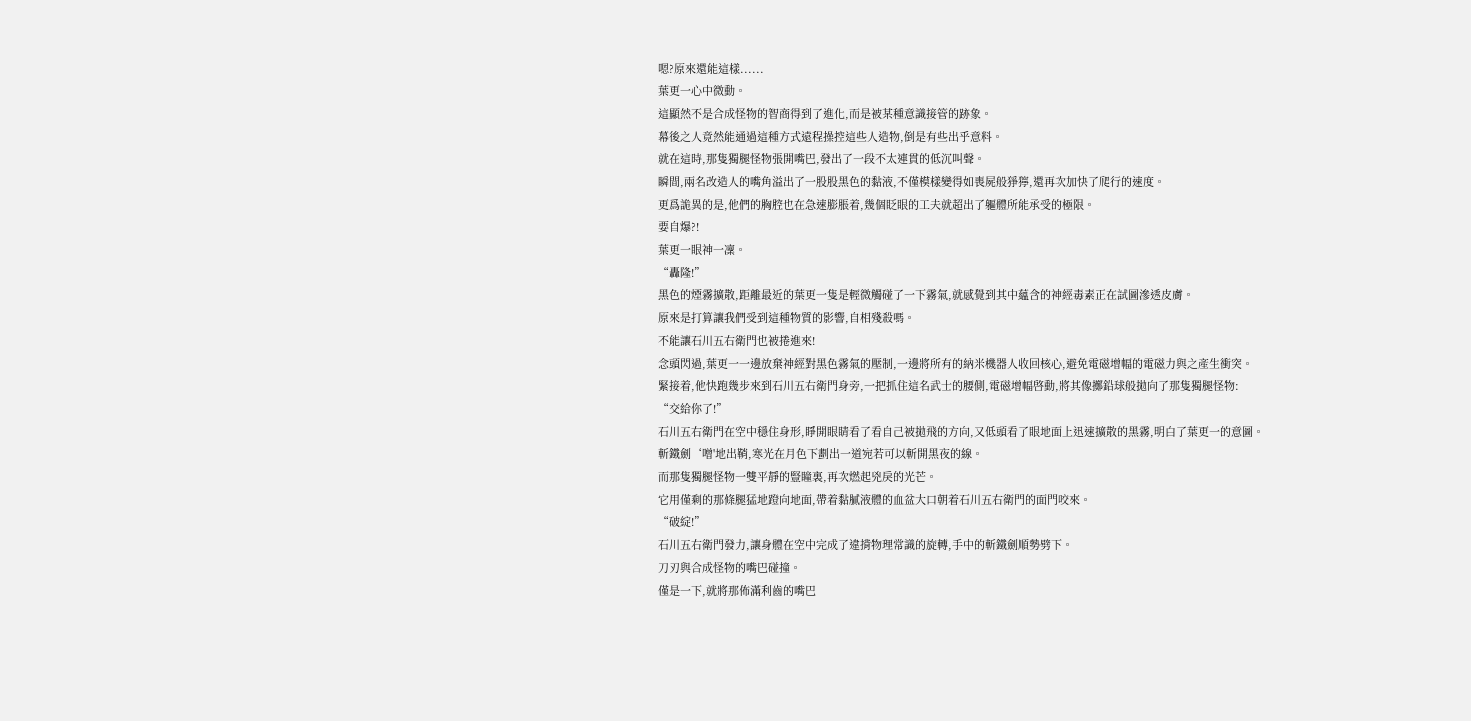嗯?原來還能這樣......
葉更一心中微動。
這顯然不是合成怪物的智商得到了進化,而是被某種意識接管的跡象。
幕後之人竟然能通過這種方式遠程操控這些人造物,倒是有些出乎意料。
就在這時,那隻獨腿怪物張開嘴巴,發出了一段不太連貫的低沉叫聲。
瞬間,兩名改造人的嘴角溢出了一股股黑色的黏液,不僅模樣變得如喪屍般猙獰,還再次加快了爬行的速度。
更爲詭異的是,他們的胸腔也在急速膨脹着,幾個眨眼的工夫就超出了軀體所能承受的極限。
要自爆?!
葉更一眼神一凜。
“轟隆!”
黑色的煙霧擴散,距離最近的葉更一隻是輕微觸碰了一下霧氣,就感覺到其中蘊含的神經毒素正在試圖滲透皮膚。
原來是打算讓我們受到這種物質的影響,自相殘殺嗎。
不能讓石川五右衛門也被捲進來!
念頭閃過,葉更一一邊放棄神經對黑色霧氣的壓制,一邊將所有的納米機器人收回核心,避免電磁增幅的電磁力與之產生衝突。
緊接着,他快跑幾步來到石川五右衛門身旁,一把抓住這名武士的腰側,電磁增幅啓動,將其像擲鉛球般拋向了那隻獨腿怪物:
“交給你了!”
石川五右衛門在空中穩住身形,睜開眼睛看了看自己被拋飛的方向,又低頭看了眼地面上迅速擴散的黑霧,明白了葉更一的意圖。
斬鐵劍‘噌'地出鞘,寒光在月色下劃出一道宛若可以斬開黑夜的線。
而那隻獨腿怪物一雙平靜的豎瞳裏,再次燃起兇戾的光芒。
它用僅剩的那條腿猛地蹬向地面,帶着黏膩液體的血盆大口朝着石川五右衛門的面門咬來。
“破綻!”
石川五右衛門發力,讓身體在空中完成了違揹物理常識的旋轉,手中的斬鐵劍順勢劈下。
刀刃與合成怪物的嘴巴碰撞。
僅是一下,就將那佈滿利齒的嘴巴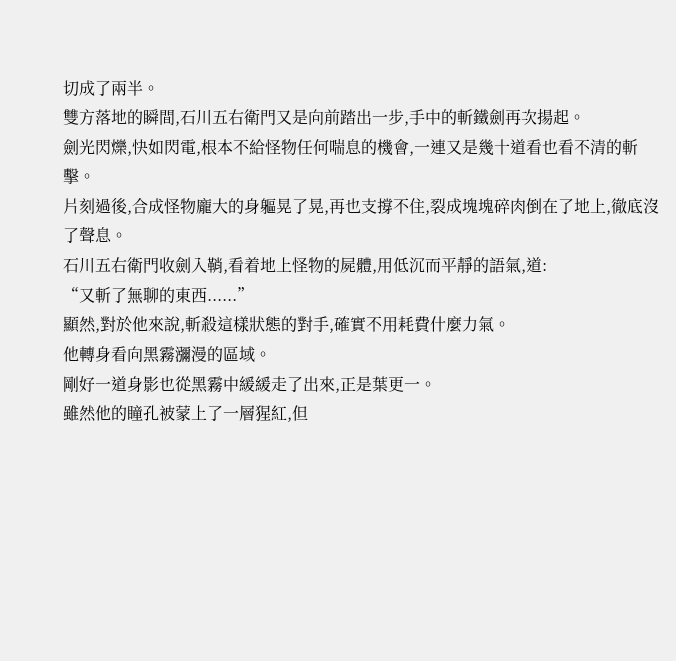切成了兩半。
雙方落地的瞬間,石川五右衛門又是向前踏出一步,手中的斬鐵劍再次揚起。
劍光閃爍,快如閃電,根本不給怪物任何喘息的機會,一連又是幾十道看也看不清的斬擊。
片刻過後,合成怪物龐大的身軀晃了晃,再也支撐不住,裂成塊塊碎肉倒在了地上,徹底沒了聲息。
石川五右衛門收劍入鞘,看着地上怪物的屍體,用低沉而平靜的語氣,道:
“又斬了無聊的東西......”
顯然,對於他來說,斬殺這樣狀態的對手,確實不用耗費什麼力氣。
他轉身看向黑霧瀰漫的區域。
剛好一道身影也從黑霧中緩緩走了出來,正是葉更一。
雖然他的瞳孔被蒙上了一層猩紅,但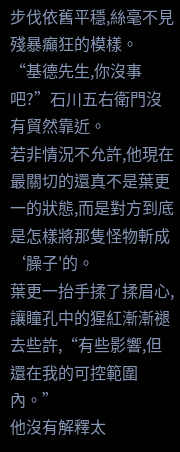步伐依舊平穩,絲毫不見殘暴癲狂的模樣。
“基德先生,你沒事吧?”石川五右衛門沒有貿然靠近。
若非情況不允許,他現在最關切的還真不是葉更一的狀態,而是對方到底是怎樣將那隻怪物斬成‘臊子'的。
葉更一抬手揉了揉眉心,讓瞳孔中的猩紅漸漸褪去些許,“有些影響,但還在我的可控範圍內。”
他沒有解釋太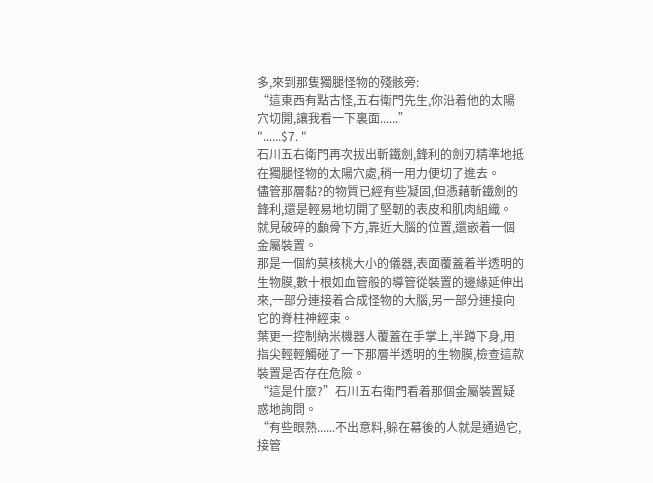多,來到那隻獨腿怪物的殘骸旁:
“這東西有點古怪,五右衛門先生,你沿着他的太陽穴切開,讓我看一下裏面......”
"......$7. "
石川五右衛門再次拔出斬鐵劍,鋒利的劍刃精準地抵在獨腿怪物的太陽穴處,稍一用力便切了進去。
儘管那層黏?的物質已經有些凝固,但憑藉斬鐵劍的鋒利,還是輕易地切開了堅韌的表皮和肌肉組織。
就見破碎的顱骨下方,靠近大腦的位置,還嵌着一個金屬裝置。
那是一個約莫核桃大小的儀器,表面覆蓋着半透明的生物膜,數十根如血管般的導管從裝置的邊緣延伸出來,一部分連接着合成怪物的大腦,另一部分連接向它的脊柱神經束。
葉更一控制納米機器人覆蓋在手掌上,半蹲下身,用指尖輕輕觸碰了一下那層半透明的生物膜,檢查這款裝置是否存在危險。
“這是什麼?”石川五右衛門看着那個金屬裝置疑惑地詢問。
“有些眼熟......不出意料,躲在幕後的人就是通過它,接管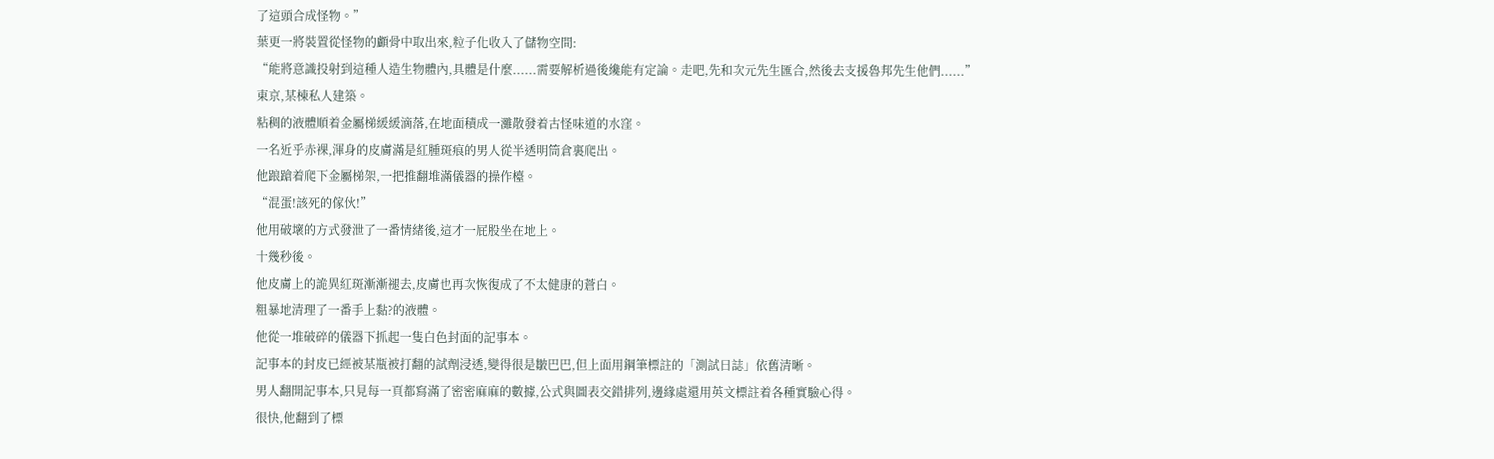了這頭合成怪物。”
葉更一將裝置從怪物的顱骨中取出來,粒子化收入了儲物空間:
“能將意識投射到這種人造生物體內,具體是什麼......需要解析過後纔能有定論。走吧,先和次元先生匯合,然後去支援魯邦先生他們......”
東京,某棟私人建築。
粘稠的液體順着金屬梯緩緩滴落,在地面積成一灘散發着古怪味道的水窪。
一名近乎赤裸,渾身的皮膚滿是紅腫斑痕的男人從半透明筒倉裏爬出。
他踉蹌着爬下金屬梯架,一把推翻堆滿儀器的操作檯。
“混蛋!該死的傢伙!”
他用破壞的方式發泄了一番情緒後,這才一屁股坐在地上。
十幾秒後。
他皮膚上的詭異紅斑漸漸褪去,皮膚也再次恢復成了不太健康的蒼白。
粗暴地清理了一番手上黏?的液體。
他從一堆破碎的儀器下抓起一隻白色封面的記事本。
記事本的封皮已經被某瓶被打翻的試劑浸透,變得很是皺巴巴,但上面用鋼筆標註的「測試日誌」依舊清晰。
男人翻開記事本,只見每一頁都寫滿了密密麻麻的數據,公式與圖表交錯排列,邊緣處還用英文標註着各種實驗心得。
很快,他翻到了標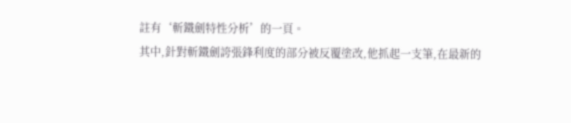註有‘斬鐵劍特性分析’的一頁。
其中,針對斬鐵劍誇張鋒利度的部分被反覆塗改,他抓起一支筆,在最新的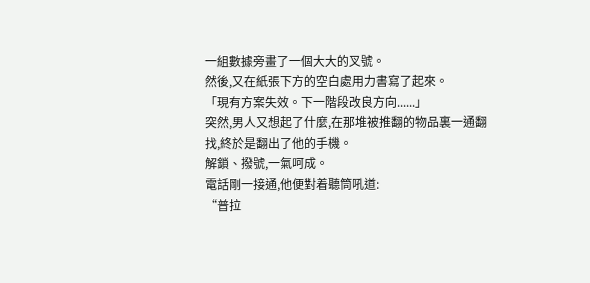一組數據旁畫了一個大大的叉號。
然後,又在紙張下方的空白處用力書寫了起來。
「現有方案失效。下一階段改良方向......」
突然,男人又想起了什麼,在那堆被推翻的物品裏一通翻找,終於是翻出了他的手機。
解鎖、撥號,一氣呵成。
電話剛一接通,他便對着聽筒吼道:
“普拉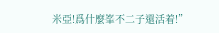米亞!爲什麼峯不二子還活着!”